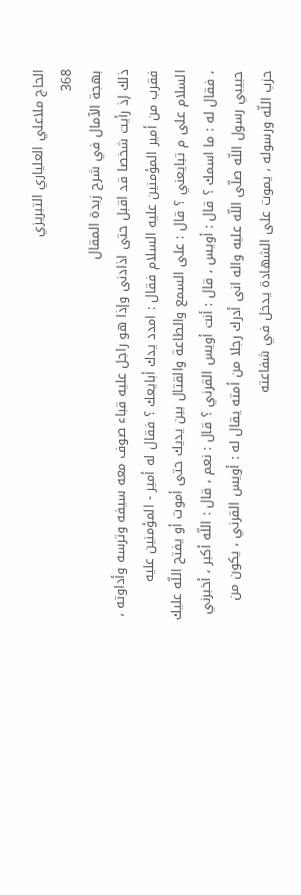الحاج ملاعلي العلياري التبريزي
368
بهجة الآمال في شرح زبدة المقال
ذلك إذ رأيت شخصا قد اقبل حتى اذادنى وإذا هو راجل عليه قباء صوف معه سيفه وترسه وأداوته ، فقرب من أمير المؤمنين عليه السلام فقال : امدد يدك أبايعك ؟ فقال له أمير - المؤمنين عليه السلام على م تبايعني ؟ قال : على السمع والطاعة والقتال بين يديك حتى أموت أو يفتح اللّه عليك ، فقال له : ما اسمك ؟ قال : أويس ، قال : أنت أويس القرني ؟ قال : نعم ، قال : اللّه أكبر ، أخبرني حبيبي رسول اللّه صلّى اللّه عليه واله انى أدرك رجلا من أمته يقال له : أويس القرني ، يكون من حزب اللّه ورسوله ، يموت على الشهادة يدخل في شفاعته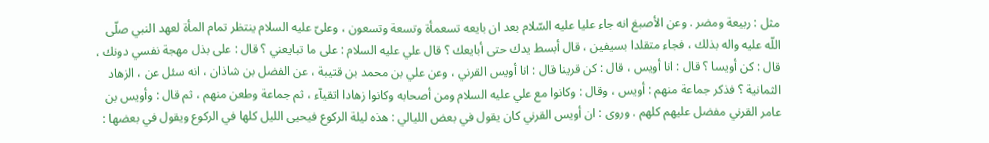مثل : ربيعة ومضر . وعن الأصبغ انه جاء عليا عليه السّلام بعد ان بايعه تسعمأة وتسعة وتسعون ، وعلىّ عليه السلام ينتظر تمام المأة لعهد النبي صلّى اللّه عليه واله بذلك ، فجاء متقلدا بسيفين ، قال أبسط يدك حتى أبايعك ؟ قال علي عليه السلام : على ما تبايعني ؟ قال : على بذل مهجة نفسي دونك ، قال : كن أويسا ؟ قال : انا أويس ، قال : كن قرينا قال : انا أويس القرني ، وعن علي بن محمد بن قتيبة ، عن الفضل بن شاذان ، انه سئل عن ، الزهاد الثمانية ؟ فذكر جماعة منهم : أويس ، وقال : وكانوا مع علي عليه السلام ومن أصحابه وكانوا زهادا اتقيآء ، ثم جماعة وطعن منهم ، ثم قال : وأويس بن عامر القرني مفضل عليهم كلهم . وروى : ان أويس القرني كان يقول في بعض الليالي : هذه ليلة الركوع فيحيى الليل كلها في الركوع ويقول في بعضها :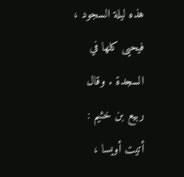هذه ليلة السجود ، فيحيى كلها في السجدة . وقال ربيع بن خثيم : أتيت أويسا ،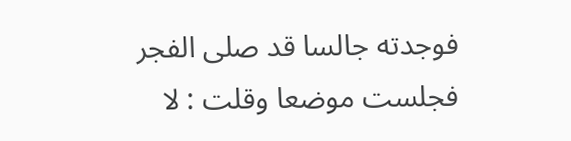فوجدته جالسا قد صلى الفجر فجلست موضعا وقلت : لا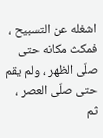اشغله عن التسبيح ، فمكث مكانه حتى صلّى الظهر ، ولم يقم حتى صلّى العصر ، ثم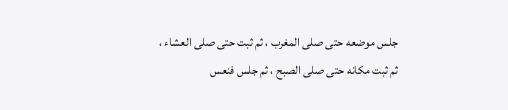جلس موضعه حتى صلى المغرب ، ثم ثبت حتى صلى العشاء ، ثم ثبت مكانه حتى صلى الصبح ، ثم جلس فنعس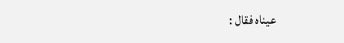عيناه فقال :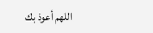اللهم أعوذ بك